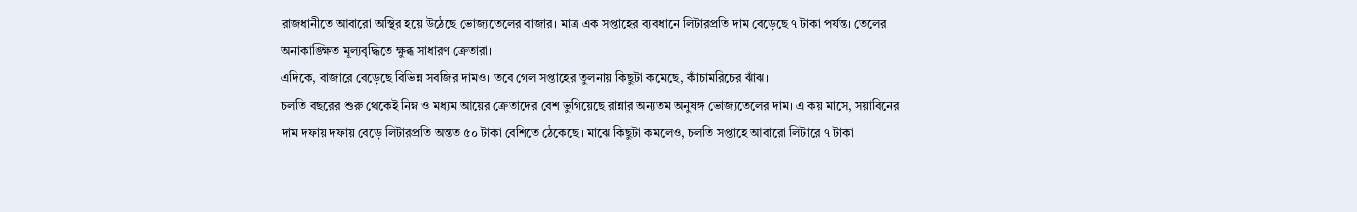রাজধানীতে আবারো অস্থির হয়ে উঠেছে ভোজ্যতেলের বাজার। মাত্র এক সপ্তাহের ব্যবধানে লিটারপ্রতি দাম বেড়েছে ৭ টাকা পর্যন্ত। তেলের অনাকাঙ্ক্ষিত মূল্যবৃদ্ধিতে ক্ষুব্ধ সাধারণ ক্রেতারা।
এদিকে, বাজারে বেড়েছে বিভিন্ন সবজির দামও। তবে গেল সপ্তাহের তুলনায় কিছুটা কমেছে, কাঁচামরিচের ঝাঁঝ।
চলতি বছরের শুরু থেকেই নিম্ন ও মধ্যম আয়ের ক্রেতাদের বেশ ভুগিয়েছে রান্নার অন্যতম অনুষঙ্গ ভোজ্যতেলের দাম। এ কয় মাসে, সয়াবিনের দাম দফায় দফায় বেড়ে লিটারপ্রতি অন্তত ৫০ টাকা বেশিতে ঠেকেছে। মাঝে কিছুটা কমলেও, চলতি সপ্তাহে আবারো লিটারে ৭ টাকা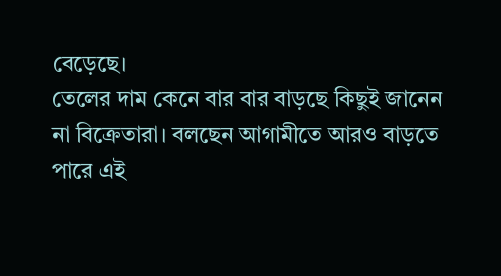বেড়েছে।
তেলের দাম কেনে বার বার বাড়ছে কিছুই জানেন না বিক্রেতারা। বলছেন আগামীতে আরও বাড়তে পারে এই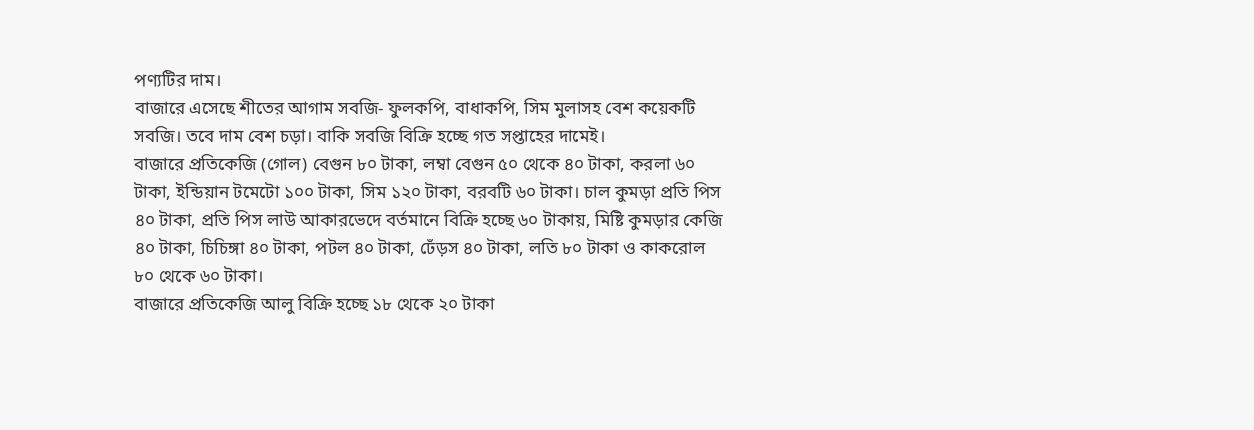পণ্যটির দাম।
বাজারে এসেছে শীতের আগাম সবজি- ফুলকপি, বাধাকপি, সিম মুলাসহ বেশ কয়েকটি সবজি। তবে দাম বেশ চড়া। বাকি সবজি বিক্রি হচ্ছে গত সপ্তাহের দামেই।
বাজারে প্রতিকেজি (গোল) বেগুন ৮০ টাকা, লম্বা বেগুন ৫০ থেকে ৪০ টাকা, করলা ৬০ টাকা, ইন্ডিয়ান টমেটো ১০০ টাকা, সিম ১২০ টাকা, বরবটি ৬০ টাকা। চাল কুমড়া প্রতি পিস ৪০ টাকা, প্রতি পিস লাউ আকারভেদে বর্তমানে বিক্রি হচ্ছে ৬০ টাকায়, মিষ্টি কুমড়ার কেজি ৪০ টাকা, চিচিঙ্গা ৪০ টাকা, পটল ৪০ টাকা, ঢেঁড়স ৪০ টাকা, লতি ৮০ টাকা ও কাকরোল ৮০ থেকে ৬০ টাকা।
বাজারে প্রতিকেজি আলু বিক্রি হচ্ছে ১৮ থেকে ২০ টাকা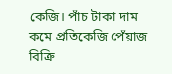কেজি। পাঁচ টাকা দাম কমে প্রতিকেজি পেঁয়াজ বিক্রি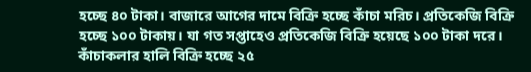হচ্ছে ৪০ টাকা। বাজারে আগের দামে বিক্রি হচ্ছে কাঁচা মরিচ। প্রতিকেজি বিক্রি হচ্ছে ১০০ টাকায়। যা গত সপ্তাহেও প্রতিকেজি বিক্রি হয়েছে ১০০ টাকা দরে। কাঁচাকলার হালি বিক্রি হচ্ছে ২৫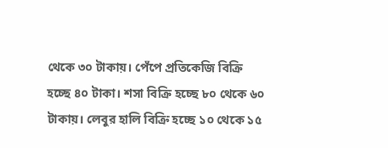থেকে ৩০ টাকায়। পেঁপে প্রতিকেজি বিক্রি হচ্ছে ৪০ টাকা। শসা বিক্রি হচ্ছে ৮০ থেকে ৬০ টাকায়। লেবুর হালি বিক্রি হচ্ছে ১০ থেকে ১৫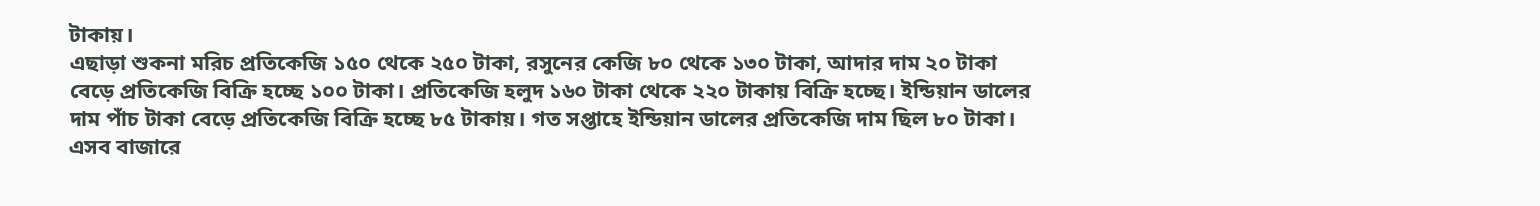টাকায়।
এছাড়া শুকনা মরিচ প্রতিকেজি ১৫০ থেকে ২৫০ টাকা, রসুনের কেজি ৮০ থেকে ১৩০ টাকা, আদার দাম ২০ টাকা বেড়ে প্রতিকেজি বিক্রি হচ্ছে ১০০ টাকা। প্রতিকেজি হলুদ ১৬০ টাকা থেকে ২২০ টাকায় বিক্রি হচ্ছে। ইন্ডিয়ান ডালের দাম পাঁচ টাকা বেড়ে প্রতিকেজি বিক্রি হচ্ছে ৮৫ টাকায়। গত সপ্তাহে ইন্ডিয়ান ডালের প্রতিকেজি দাম ছিল ৮০ টাকা।
এসব বাজারে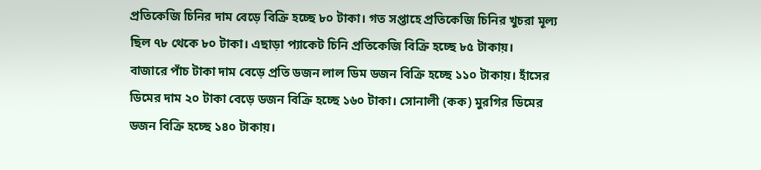প্রতিকেজি চিনির দাম বেড়ে বিক্রি হচ্ছে ৮০ টাকা। গত সপ্তাহে প্রতিকেজি চিনির খুচরা মূল্য ছিল ৭৮ থেকে ৮০ টাকা। এছাড়া প্যাকেট চিনি প্রতিকেজি বিক্রি হচ্ছে ৮৫ টাকায়।
বাজারে পাঁচ টাকা দাম বেড়ে প্রতি ডজন লাল ডিম ডজন বিক্রি হচ্ছে ১১০ টাকায়। হাঁসের ডিমের দাম ২০ টাকা বেড়ে ডজন বিক্রি হচ্ছে ১৬০ টাকা। সোনালী (কক) মুরগির ডিমের ডজন বিক্রি হচ্ছে ১৪০ টাকায়।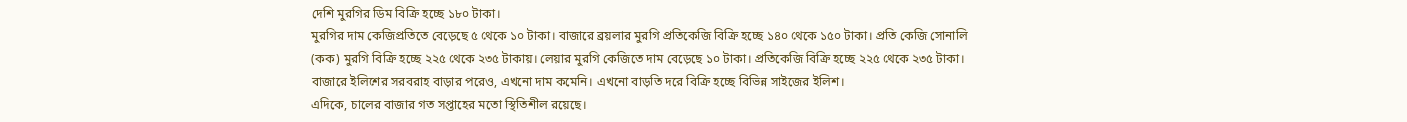দেশি মুরগির ডিম বিক্রি হচ্ছে ১৮০ টাকা।
মুরগির দাম কেজিপ্রতিতে বেড়েছে ৫ থেকে ১০ টাকা। বাজারে ব্রয়লার মুরগি প্রতিকেজি বিক্রি হচ্ছে ১৪০ থেকে ১৫০ টাকা। প্রতি কেজি সোনালি (কক) মুরগি বিক্রি হচ্ছে ২২৫ থেকে ২৩৫ টাকায়। লেয়ার মুরগি কেজিতে দাম বেড়েছে ১০ টাকা। প্রতিকেজি বিক্রি হচ্ছে ২২৫ থেকে ২৩৫ টাকা।
বাজারে ইলিশের সরবরাহ বাড়ার পরেও, এখনো দাম কমেনি। এখনো বাড়তি দরে বিক্রি হচ্ছে বিভিন্ন সাইজের ইলিশ।
এদিকে, চালের বাজার গত সপ্তাহের মতো স্থিতিশীল রয়েছে।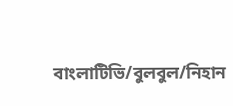বাংলাটিভি/বুলবুল/নিহান